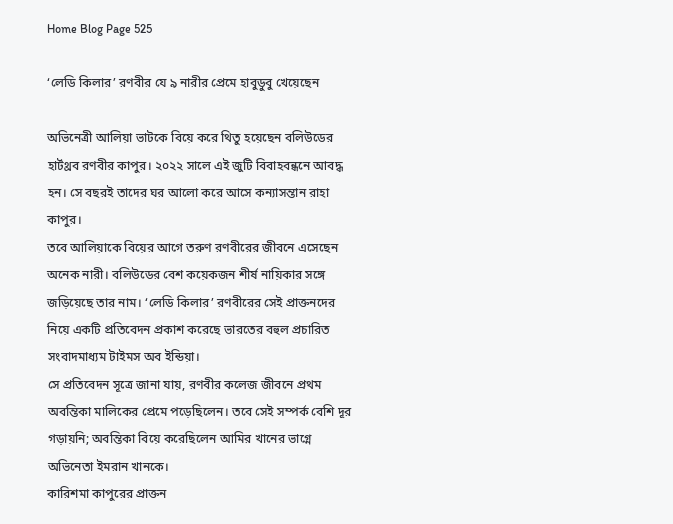Home Blog Page 525

‘লেডি কিলার’ রণবীর যে ৯ নারীর প্রেমে হাবুডুবু খেয়েছেন

অভিনেত্রী আলিয়া ভাটকে বিয়ে করে থিতু হয়েছেন বলিউডের হার্টথ্রব রণবীর কাপুর। ২০২২ সালে এই জুটি বিবাহবন্ধনে আবদ্ধ হন। সে বছরই তাদের ঘর আলো করে আসে কন্যাসন্তান রাহা কাপুর।
তবে আলিয়াকে বিয়ের আগে তরুণ রণবীরের জীবনে এসেছেন অনেক নারী। বলিউডের বেশ কয়েকজন শীর্ষ নায়িকার সঙ্গে জড়িয়েছে তার নাম। ‘লেডি কিলার’ রণবীরের সেই প্রাক্তনদের নিয়ে একটি প্রতিবেদন প্রকাশ করেছে ভারতের বহুল প্রচারিত সংবাদমাধ্যম টাইমস অব ইন্ডিয়া।
সে প্রতিবেদন সূত্রে জানা যায়, রণবীর কলেজ জীবনে প্রথম অবন্তিকা মালিকের প্রেমে পড়েছিলেন। তবে সেই সম্পর্ক বেশি দূর গড়ায়নি; অবন্তিকা বিয়ে করেছিলেন আমির খানের ভাগ্নে অভিনেতা ইমরান খানকে।
কারিশমা কাপুরের প্রাক্তন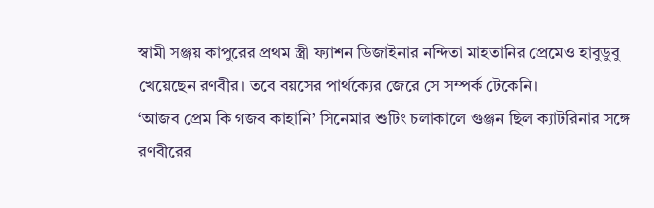স্বামী সঞ্জয় কাপুরের প্রথম স্ত্রী ফ্যাশন ডিজাইনার নন্দিতা মাহতানির প্রেমেও হাবুডুবু খেয়েছেন রণবীর। তবে বয়সের পার্থক্যের জেরে সে সম্পর্ক টেকেনি।
‘আজব প্রেম কি গজব কাহানি’ সিনেমার শুটিং চলাকালে গুঞ্জন ছিল ক্যাটরিনার সঙ্গে রণবীরের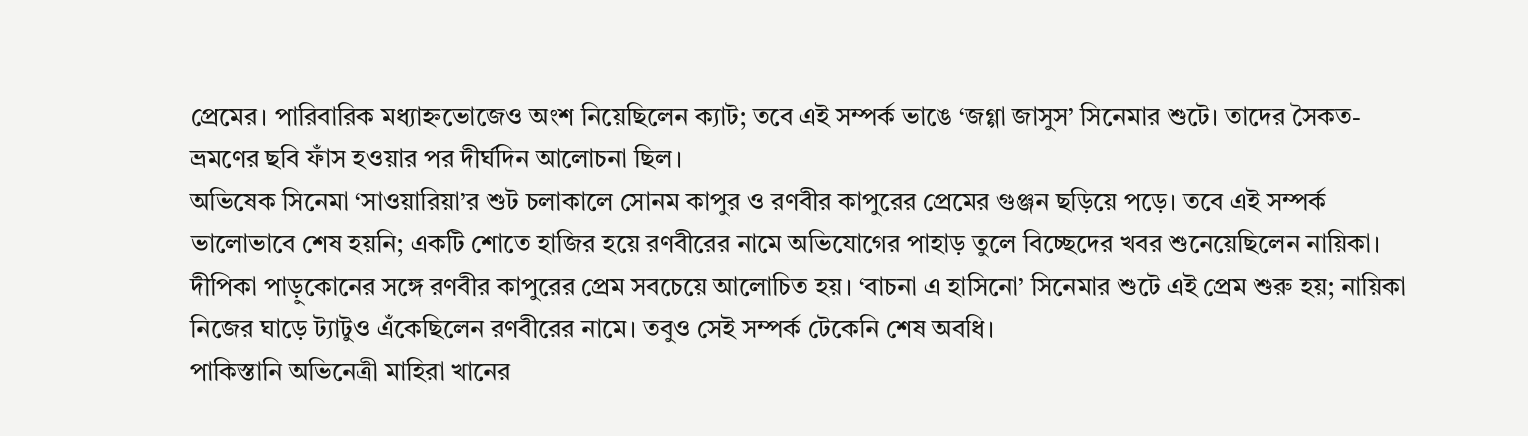প্রেমের। পারিবারিক মধ্যাহ্নভোজেও অংশ নিয়েছিলেন ক্যাট; তবে এই সম্পর্ক ভাঙে ‘জগ্গা জাসুস’ সিনেমার শুটে। তাদের সৈকত-ভ্রমণের ছবি ফাঁস হওয়ার পর দীর্ঘদিন আলোচনা ছিল।
অভিষেক সিনেমা ‘সাওয়ারিয়া’র শুট চলাকালে সোনম কাপুর ও রণবীর কাপুরের প্রেমের গুঞ্জন ছড়িয়ে পড়ে। তবে এই সম্পর্ক ভালোভাবে শেষ হয়নি; একটি শোতে হাজির হয়ে রণবীরের নামে অভিযোগের পাহাড় তুলে বিচ্ছেদের খবর শুনেয়েছিলেন নায়িকা।
দীপিকা পাড়ুকোনের সঙ্গে রণবীর কাপুরের প্রেম সবচেয়ে আলোচিত হয়। ‘বাচনা এ হাসিনো’ সিনেমার শুটে এই প্রেম শুরু হয়; নায়িকা নিজের ঘাড়ে ট্যাটুও এঁকেছিলেন রণবীরের নামে। তবুও সেই সম্পর্ক টেকেনি শেষ অবধি।
পাকিস্তানি অভিনেত্রী মাহিরা খানের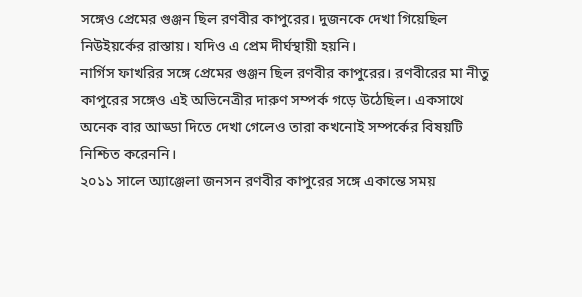সঙ্গেও প্রেমের গুঞ্জন ছিল রণবীর কাপুরের। দুজনকে দেখা গিয়েছিল নিউইয়র্কের রাস্তায়। যদিও এ প্রেম দীর্ঘস্থায়ী হয়নি।
নার্গিস ফাখরির সঙ্গে প্রেমের গুঞ্জন ছিল রণবীর কাপুরের। রণবীরের মা নীতু কাপুরের সঙ্গেও এই অভিনেত্রীর দারুণ সম্পর্ক গড়ে উঠেছিল। একসাথে অনেক বার আড্ডা দিতে দেখা গেলেও তারা কখনোই সম্পর্কের বিষয়টি নিশ্চিত করেননি।
২০১১ সালে অ্যাঞ্জেলা জনসন রণবীর কাপুরের সঙ্গে একান্তে সময়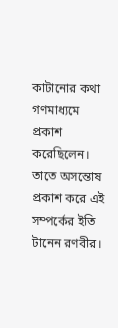কাটানোর কথা গণমাধ্যমে প্রকাশ করেছিলেন। তাতে অসন্তোষ প্রকাশ করে এই সম্পর্কের ইতি টানেন রণবীর।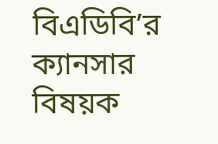বিএডিবি’র ক্যানসার বিষয়ক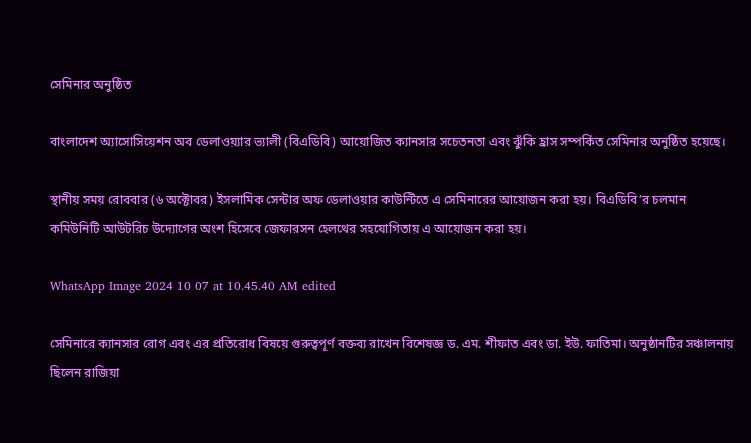সেমিনার অনুষ্ঠিত

বাংলাদেশ অ্যাসোসিয়েশন অব ডেলাওয়্যার ভ্যালী (বিএডিবি) আয়োজিত ক্যানসার সচেতনতা এবং ঝুঁকি হ্রাস সম্পর্কিত সেমিনার অনুষ্ঠিত হয়েছে।

স্থানীয় সময় রোববার (৬ অক্টোবর) ইসলামিক সেন্টার অফ ডেলাওয়ার কাউন্টিতে এ সেমিনারের আয়োজন করা হয়। বিএডিবি’র চলমান কমিউনিটি আউটরিচ উদ্যোগের অংশ হিসেবে জেফারসন হেলথের সহযোগিতায় এ আয়োজন করা হয়।

WhatsApp Image 2024 10 07 at 10.45.40 AM edited

সেমিনারে ক্যানসার রোগ এবং এর প্রতিরোধ বিষয়ে গুরুত্বপূর্ণ বক্তব্য রাখেন বিশেষজ্ঞ ড. এম. শীফাত এবং ডা. ইউ. ফাতিমা। অনুষ্ঠানটির সঞ্চালনায় ছিলেন রাজিয়া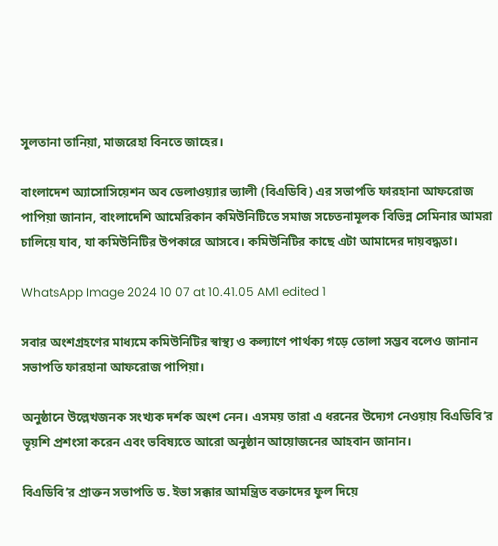সুলতানা তানিয়া, মাজরেহা বিনতে জাহের।

বাংলাদেশ অ্যাসোসিয়েশন অব ডেলাওয়্যার ভ্যালী (বিএডিবি) এর সভাপতি ফারহানা আফরোজ পাপিয়া জানান, বাংলাদেশি আমেরিকান কমিউনিটিতে সমাজ সচেতনামূলক বিভিন্ন সেমিনার আমরা চালিয়ে যাব, যা কমিউনিটির উপকারে আসবে। কমিউনিটির কাছে এটা আমাদের দায়বদ্ধতা।

WhatsApp Image 2024 10 07 at 10.41.05 AM1 edited 1

সবার অংশগ্রহণের মাধ্যমে কমিউনিটির স্বাস্থ্য ও কল্যাণে পার্থক্য গড়ে তোলা সম্ভব বলেও জানান সভাপতি ফারহানা আফরোজ পাপিয়া।

অনুষ্ঠানে উল্লেখজনক সংখ্যক দর্শক অংশ নেন। এসময় তারা এ ধরনের উদ্যেগ নেওয়ায় বিএডিবি’র ভূয়শি প্রশংসা করেন এবং ভবিষ্যতে আরো অনুষ্ঠান আয়োজনের আহবান জানান।

বিএডিবি’র প্রাক্তন সভাপতি ড. ইভা সক্কার আমন্ত্রিত বক্তাদের ফুল দিয়ে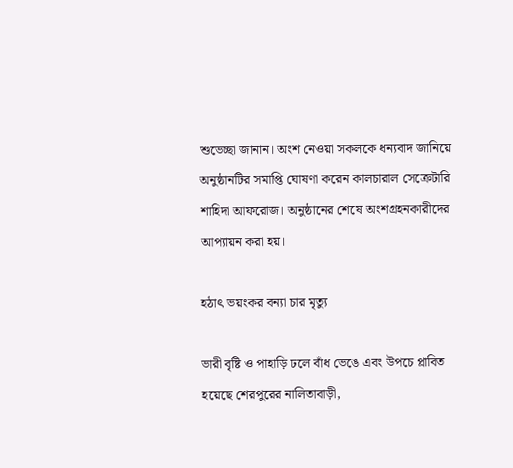শুভেচ্ছা জানান। অংশ নেওয়া সকলকে ধন্যবাদ জানিয়ে অনুষ্ঠানটির সমাপ্তি ঘোষণা করেন কালচারাল সেক্রেটারি শাহিদা আফরোজ। অনুষ্ঠানের শেষে অংশগ্রহনকারীদের আপ্যায়ন করা হয়।

হঠাৎ ভয়ংকর বন্যা চার মৃত্যু

ভারী বৃষ্টি ও পাহাড়ি ঢলে বাঁধ ভেঙে এবং উপচে প্লাবিত হয়েছে শেরপুরের নালিতাবাড়ী,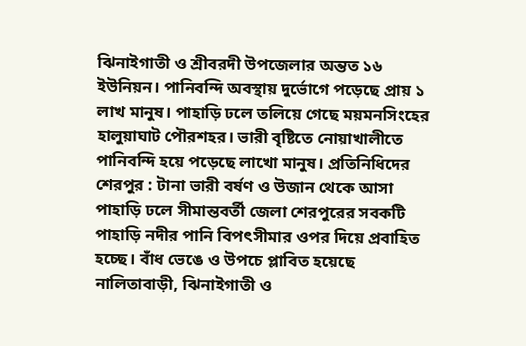ঝিনাইগাতী ও শ্রীবরদী উপজেলার অন্তত ১৬ ইউনিয়ন। পানিবন্দি অবস্থায় দুর্ভোগে পড়েছে প্রায় ১ লাখ মানুষ। পাহাড়ি ঢলে তলিয়ে গেছে ময়মনসিংহের হালুয়াঘাট পৌরশহর। ভারী বৃষ্টিতে নোয়াখালীতে পানিবন্দি হয়ে পড়েছে লাখো মানুষ। প্রতিনিধিদের
শেরপুর : টানা ভারী বর্ষণ ও উজান থেকে আসা পাহাড়ি ঢলে সীমান্তবর্তী জেলা শেরপুরের সবকটি পাহাড়ি নদীর পানি বিপৎসীমার ওপর দিয়ে প্রবাহিত হচ্ছে। বাঁধ ভেঙে ও উপচে প্লাবিত হয়েছে
নালিতাবাড়ী, ঝিনাইগাতী ও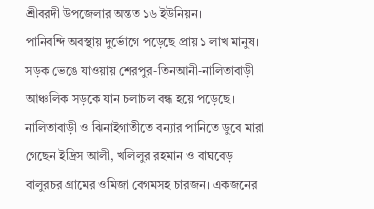শ্রীবরদী উপজেলার অন্তত ১৬ ইউনিয়ন।
পানিবন্দি অবস্থায় দুর্ভোগে পড়েছে প্রায় ১ লাখ মানুষ। সড়ক ভেঙে যাওয়ায় শেরপুর-তিনআনী-নালিতাবাড়ী আঞ্চলিক সড়কে যান চলাচল বন্ধ হয়ে পড়েছে। নালিতাবাড়ী ও ঝিনাইগাতীতে বন্যার পানিতে ডুবে মারা গেছেন ইদ্রিস আলী, খলিলুর রহমান ও বাঘবেড় বালুরচর গ্রামের ওমিজা বেগমসহ চারজন। একজনের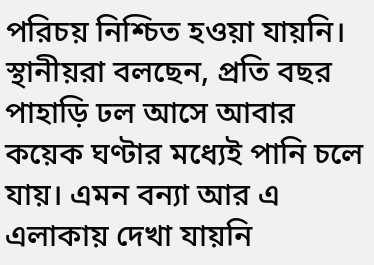পরিচয় নিশ্চিত হওয়া যায়নি। স্থানীয়রা বলছেন, প্রতি বছর পাহাড়ি ঢল আসে আবার কয়েক ঘণ্টার মধ্যেই পানি চলে যায়। এমন বন্যা আর এ এলাকায় দেখা যায়নি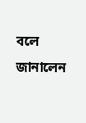বলে জানালেন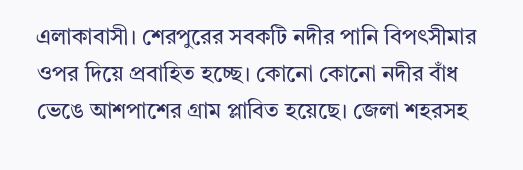এলাকাবাসী। শেরপুরের সবকটি নদীর পানি বিপৎসীমার ওপর দিয়ে প্রবাহিত হচ্ছে। কোনো কোনো নদীর বাঁধ ভেঙে আশপাশের গ্রাম প্লাবিত হয়েছে। জেলা শহরসহ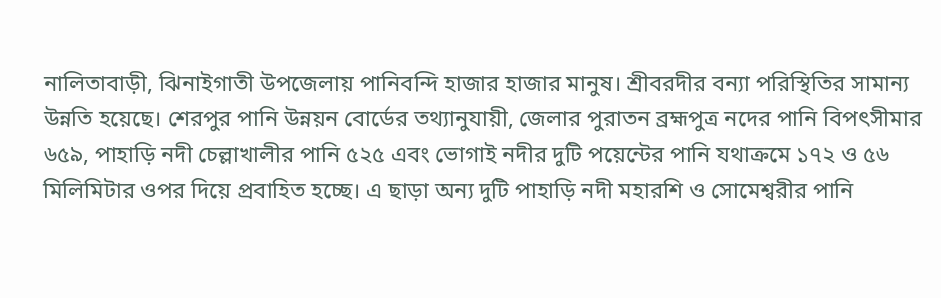নালিতাবাড়ী, ঝিনাইগাতী উপজেলায় পানিবন্দি হাজার হাজার মানুষ। শ্রীবরদীর বন্যা পরিস্থিতির সামান্য উন্নতি হয়েছে। শেরপুর পানি উন্নয়ন বোর্ডের তথ্যানুযায়ী, জেলার পুরাতন ব্রহ্মপুত্র নদের পানি বিপৎসীমার ৬৫৯, পাহাড়ি নদী চেল্লাখালীর পানি ৫২৫ এবং ভোগাই নদীর দুটি পয়েন্টের পানি যথাক্রমে ১৭২ ও ৫৬ মিলিমিটার ওপর দিয়ে প্রবাহিত হচ্ছে। এ ছাড়া অন্য দুটি পাহাড়ি নদী মহারশি ও সোমেশ্বরীর পানি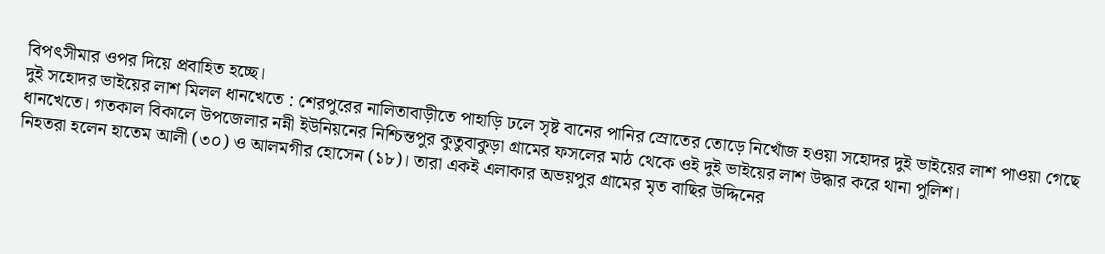বিপৎসীমার ওপর দিয়ে প্রবাহিত হচ্ছে।
দুই সহোদর ভাইয়ের লাশ মিলল ধানখেতে : শেরপুরের নালিতাবাড়ীতে পাহাড়ি ঢলে সৃষ্ট বানের পানির স্রোতের তোড়ে নিখোঁজ হওয়া সহোদর দুই ভাইয়ের লাশ পাওয়া গেছে ধানখেতে। গতকাল বিকালে উপজেলার নন্নী ইউনিয়নের নিশ্চিন্তপুর কুতুবাকুড়া গ্রামের ফসলের মাঠ থেকে ওই দুই ভাইয়ের লাশ উদ্ধার করে থানা পুলিশ।
নিহতরা হলেন হাতেম আলী (৩০) ও আলমগীর হোসেন (১৮)। তারা একই এলাকার অভয়পুর গ্রামের মৃত বাছির উদ্দিনের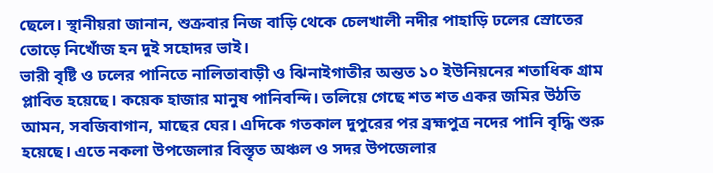ছেলে। স্থানীয়রা জানান, শুক্রবার নিজ বাড়ি থেকে চেলখালী নদীর পাহাড়ি ঢলের স্রোতের তোড়ে নিখোঁজ হন দুই সহোদর ভাই।
ভারী বৃষ্টি ও ঢলের পানিতে নালিতাবাড়ী ও ঝিনাইগাতীর অন্তত ১০ ইউনিয়নের শতাধিক গ্রাম প্লাবিত হয়েছে। কয়েক হাজার মানুষ পানিবন্দি। তলিয়ে গেছে শত শত একর জমির উঠতি আমন, সবজিবাগান, মাছের ঘের। এদিকে গতকাল দুপুরের পর ব্রহ্মপুত্র নদের পানি বৃদ্ধি শুরু হয়েছে। এতে নকলা উপজেলার বিস্তৃত অঞ্চল ও সদর উপজেলার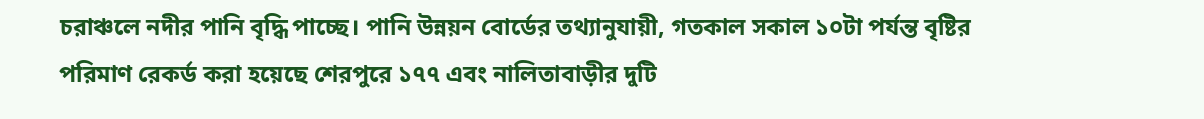চরাঞ্চলে নদীর পানি বৃদ্ধি পাচ্ছে। পানি উন্নয়ন বোর্ডের তথ্যানুযায়ী, গতকাল সকাল ১০টা পর্যন্ত বৃষ্টির পরিমাণ রেকর্ড করা হয়েছে শেরপুরে ১৭৭ এবং নালিতাবাড়ীর দুটি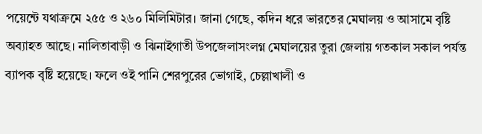পয়েন্টে যথাক্রমে ২৫৫ ও ২৬০ মিলিমিটার। জানা গেছে, কদিন ধরে ভারতের মেঘালয় ও আসামে বৃষ্টি অব্যাহত আছে। নালিতাবাড়ী ও ঝিনাইগাতী উপজেলাসংলগ্ন মেঘালয়ের তুরা জেলায় গতকাল সকাল পর্যন্ত ব্যাপক বৃষ্টি হয়েছে। ফলে ওই পানি শেরপুরের ভোগাই, চেল্লাখালী ও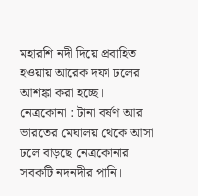মহারশি নদী দিয়ে প্রবাহিত হওয়ায় আরেক দফা ঢলের আশঙ্কা করা হচ্ছে।
নেত্রকোনা : টানা বর্ষণ আর ভারতের মেঘালয় থেকে আসা ঢলে বাড়ছে নেত্রকোনার সবকটি নদনদীর পানি।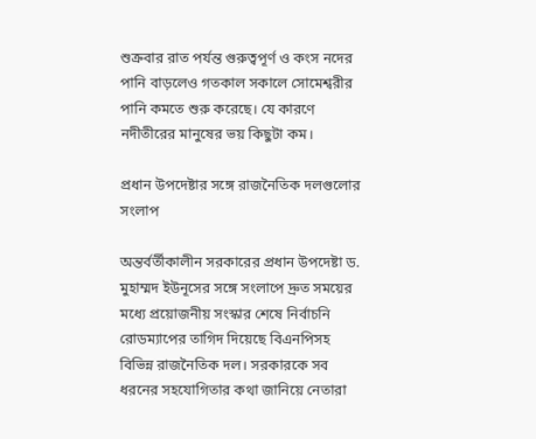শুক্রবার রাত পর্যন্ত গুরুত্বপূর্ণ ও কংস নদের পানি বাড়লেও গতকাল সকালে সোমেশ্বরীর পানি কমতে শুরু করেছে। যে কারণে নদীতীরের মানুষের ভয় কিছুটা কম।

প্রধান উপদেষ্টার সঙ্গে রাজনৈতিক দলগুলোর সংলাপ

অন্তর্বর্তীকালীন সরকারের প্রধান উপদেষ্টা ড. মুহাম্মদ ইউনূসের সঙ্গে সংলাপে দ্রুত সময়ের মধ্যে প্রয়োজনীয় সংস্কার শেষে নির্বাচনি রোডম্যাপের তাগিদ দিয়েছে বিএনপিসহ বিভিন্ন রাজনৈতিক দল। সরকারকে সব ধরনের সহযোগিতার কথা জানিয়ে নেতারা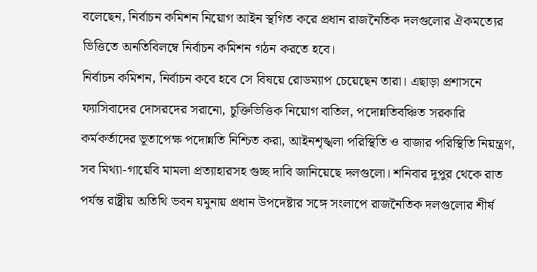বলেছেন, নির্বাচন কমিশন নিয়োগ আইন স্থগিত করে প্রধান রাজনৈতিক দলগুলোর ঐকমত্যের ভিত্তিতে অনতিবিলম্বে নির্বাচন কমিশন গঠন করতে হবে।
নির্বাচন কমিশন, নির্বাচন কবে হবে সে বিষয়ে রোডম্যাপ চেয়েছেন তারা। এছাড়া প্রশাসনে ফ্যাসিবাদের দোসরদের সরানো, চুক্তিভিত্তিক নিয়োগ বাতিল, পদোন্নতিবঞ্চিত সরকারি কর্মকর্তাদের ভূতাপেক্ষ পদোন্নতি নিশ্চিত করা, আইনশৃঙ্খলা পরিস্থিতি ও বাজার পরিস্থিতি নিয়ন্ত্রণ, সব মিথ্যা-গায়েবি মামলা প্রত্যাহারসহ গুচ্ছ দাবি জানিয়েছে দলগুলো। শনিবার দুপুর থেকে রাত পর্যন্ত রাষ্ট্রীয় অতিথি ভবন যমুনায় প্রধান উপদেষ্টার সঙ্গে সংলাপে রাজনৈতিক দলগুলোর শীর্ষ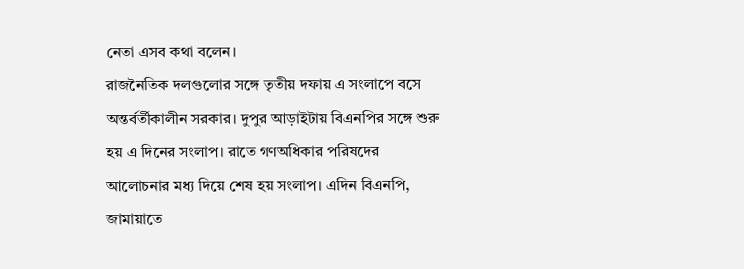নেতা এসব কথা বলেন।
রাজনৈতিক দলগুলোর সঙ্গে তৃতীয় দফায় এ সংলাপে বসে অন্তর্বর্তীকালীন সরকার। দুপুর আড়াইটায় বিএনপির সঙ্গে শুরু হয় এ দিনের সংলাপ। রাতে গণঅধিকার পরিষদের আলোচনার মধ্য দিয়ে শেষ হয় সংলাপ। এদিন বিএনপি, জামায়াতে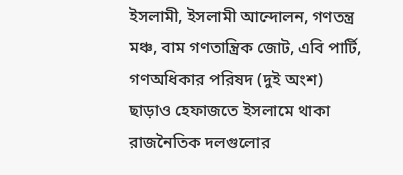ইসলামী, ইসলামী আন্দোলন, গণতন্ত্র মঞ্চ, বাম গণতান্ত্রিক জোট, এবি পার্টি, গণঅধিকার পরিষদ (দুই অংশ) ছাড়াও হেফাজতে ইসলামে থাকা রাজনৈতিক দলগুলোর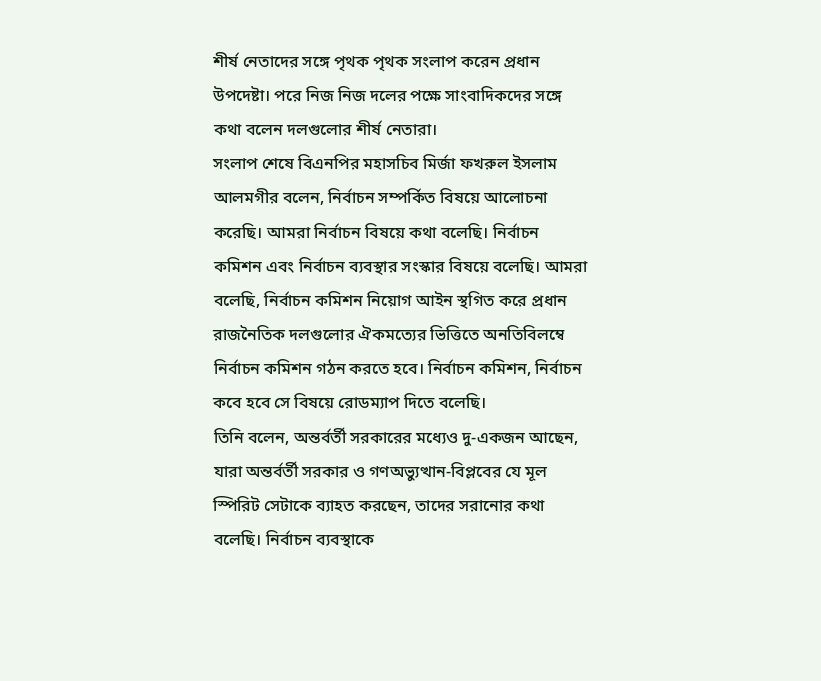শীর্ষ নেতাদের সঙ্গে পৃথক পৃথক সংলাপ করেন প্রধান উপদেষ্টা। পরে নিজ নিজ দলের পক্ষে সাংবাদিকদের সঙ্গে কথা বলেন দলগুলোর শীর্ষ নেতারা।
সংলাপ শেষে বিএনপির মহাসচিব মির্জা ফখরুল ইসলাম আলমগীর বলেন, নির্বাচন সম্পর্কিত বিষয়ে আলোচনা করেছি। আমরা নির্বাচন বিষয়ে কথা বলেছি। নির্বাচন কমিশন এবং নির্বাচন ব্যবস্থার সংস্কার বিষয়ে বলেছি। আমরা বলেছি, নির্বাচন কমিশন নিয়োগ আইন স্থগিত করে প্রধান রাজনৈতিক দলগুলোর ঐকমত্যের ভিত্তিতে অনতিবিলম্বে নির্বাচন কমিশন গঠন করতে হবে। নির্বাচন কমিশন, নির্বাচন কবে হবে সে বিষয়ে রোডম্যাপ দিতে বলেছি।
তিনি বলেন, অন্তর্বর্তী সরকারের মধ্যেও দু-একজন আছেন, যারা অন্তর্বর্তী সরকার ও গণঅভ্যুত্থান-বিপ্লবের যে মূল স্পিরিট সেটাকে ব্যাহত করছেন, তাদের সরানোর কথা বলেছি। নির্বাচন ব্যবস্থাকে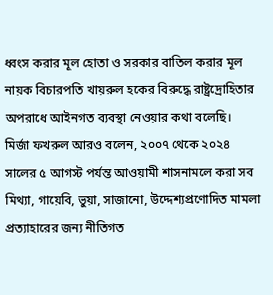ধ্বংস করার মূল হোতা ও সরকার বাতিল করার মূল নায়ক বিচারপতি খায়রুল হকের বিরুদ্ধে রাষ্ট্রদ্রোহিতার অপরাধে আইনগত ব্যবস্থা নেওয়ার কথা বলেছি।
মির্জা ফখরুল আরও বলেন, ২০০৭ থেকে ২০২৪ সালের ৫ আগস্ট পর্যন্ত আওয়ামী শাসনামলে করা সব মিথ্যা, গায়েবি, ভুয়া, সাজানো, উদ্দেশ্যপ্রণোদিত মামলা প্রত্যাহারের জন্য নীতিগত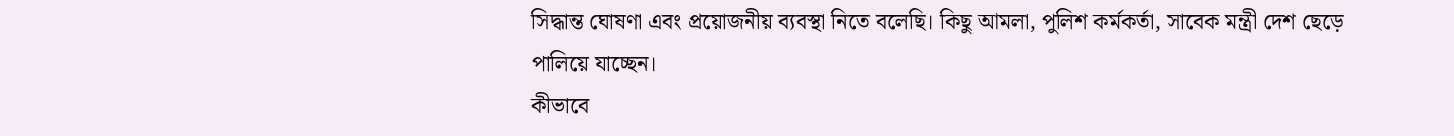সিদ্ধান্ত ঘোষণা এবং প্রয়োজনীয় ব্যবস্থা নিতে বলেছি। কিছু আমলা, পুলিশ কর্মকর্তা, সাবেক মন্ত্রী দেশ ছেড়ে পালিয়ে যাচ্ছেন।
কীভাবে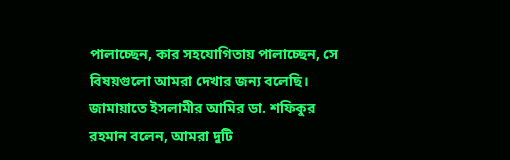পালাচ্ছেন, কার সহযোগিতায় পালাচ্ছেন, সে বিষয়গুলো আমরা দেখার জন্য বলেছি।
জামায়াতে ইসলামীর আমির ডা. শফিকুর রহমান বলেন, আমরা দুটি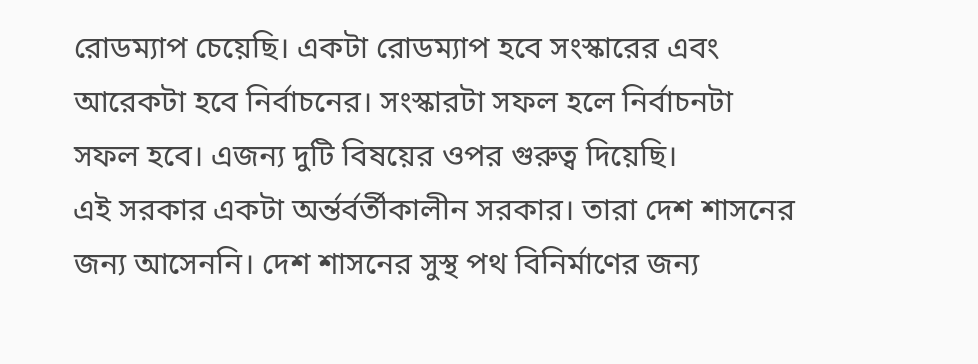রোডম্যাপ চেয়েছি। একটা রোডম্যাপ হবে সংস্কারের এবং আরেকটা হবে নির্বাচনের। সংস্কারটা সফল হলে নির্বাচনটা সফল হবে। এজন্য দুটি বিষয়ের ওপর গুরুত্ব দিয়েছি।
এই সরকার একটা অর্ন্তর্বর্তীকালীন সরকার। তারা দেশ শাসনের জন্য আসেননি। দেশ শাসনের সুস্থ পথ বিনির্মাণের জন্য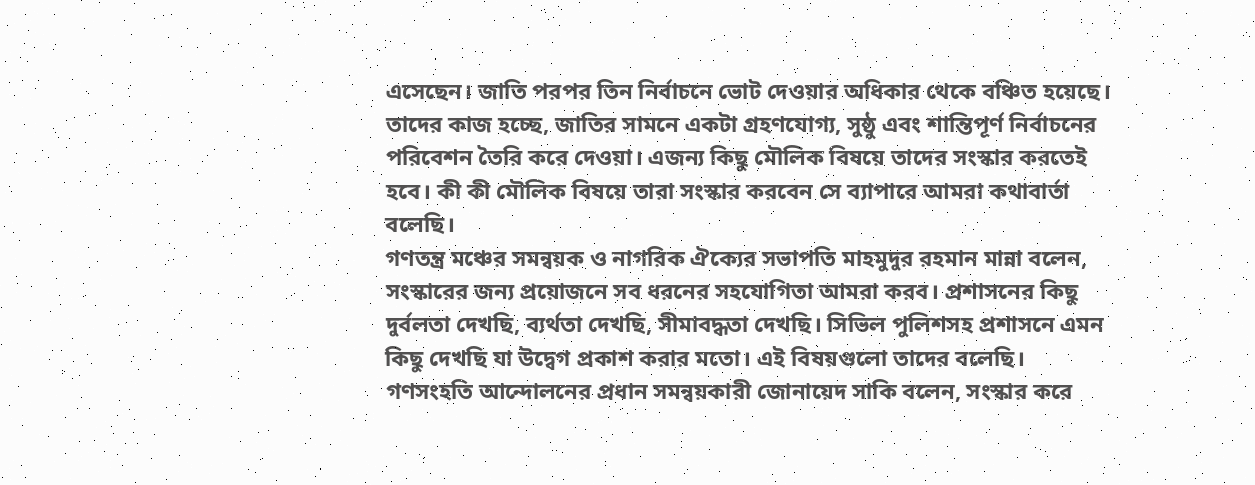এসেছেন। জাতি পরপর তিন নির্বাচনে ভোট দেওয়ার অধিকার থেকে বঞ্চিত হয়েছে। তাদের কাজ হচ্ছে, জাতির সামনে একটা গ্রহণযোগ্য, সুষ্ঠু এবং শান্তিপূর্ণ নির্বাচনের পরিবেশন তৈরি করে দেওয়া। এজন্য কিছু মৌলিক বিষয়ে তাদের সংস্কার করতেই হবে। কী কী মৌলিক বিষয়ে তারা সংস্কার করবেন সে ব্যাপারে আমরা কথাবার্তা বলেছি।
গণতন্ত্র মঞ্চের সমন্বয়ক ও নাগরিক ঐক্যের সভাপতি মাহমুদুর রহমান মান্না বলেন, সংস্কারের জন্য প্রয়োজনে সব ধরনের সহযোগিতা আমরা করব। প্রশাসনের কিছু দুর্বলতা দেখছি, ব্যর্থতা দেখছি, সীমাবদ্ধতা দেখছি। সিভিল পুলিশসহ প্রশাসনে এমন কিছু দেখছি যা উদ্বেগ প্রকাশ করার মতো। এই বিষয়গুলো তাদের বলেছি।
গণসংহতি আন্দোলনের প্রধান সমন্বয়কারী জোনায়েদ সাকি বলেন, সংস্কার করে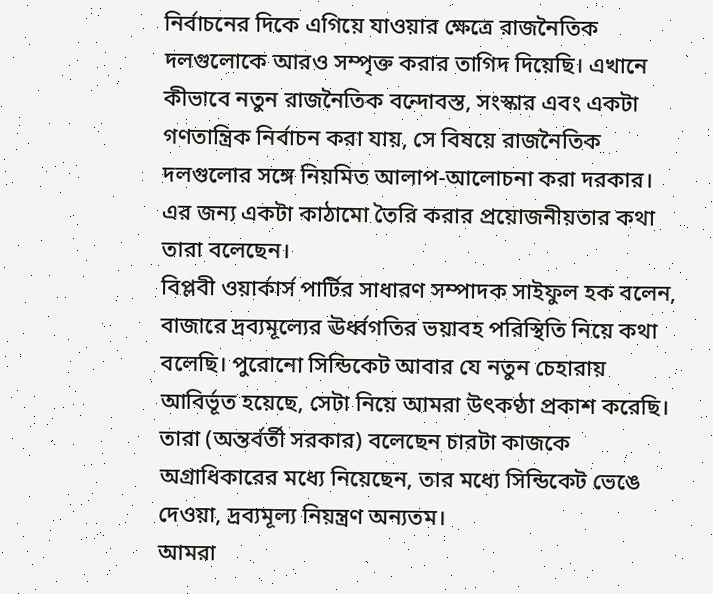নির্বাচনের দিকে এগিয়ে যাওয়ার ক্ষেত্রে রাজনৈতিক দলগুলোকে আরও সম্পৃক্ত করার তাগিদ দিয়েছি। এখানে কীভাবে নতুন রাজনৈতিক বন্দোবস্ত, সংস্কার এবং একটা গণতান্ত্রিক নির্বাচন করা যায়, সে বিষয়ে রাজনৈতিক দলগুলোর সঙ্গে নিয়মিত আলাপ-আলোচনা করা দরকার। এর জন্য একটা কাঠামো তৈরি করার প্রয়োজনীয়তার কথা তারা বলেছেন।
বিপ্লবী ওয়ার্কার্স পার্টির সাধারণ সম্পাদক সাইফুল হক বলেন, বাজারে দ্রব্যমূল্যের ঊর্ধ্বগতির ভয়াবহ পরিস্থিতি নিয়ে কথা বলেছি। পুরোনো সিন্ডিকেট আবার যে নতুন চেহারায় আবির্ভূত হয়েছে, সেটা নিয়ে আমরা উৎকণ্ঠা প্রকাশ করেছি। তারা (অন্তর্বর্তী সরকার) বলেছেন চারটা কাজকে অগ্রাধিকারের মধ্যে নিয়েছেন, তার মধ্যে সিন্ডিকেট ভেঙে দেওয়া, দ্রব্যমূল্য নিয়ন্ত্রণ অন্যতম।
আমরা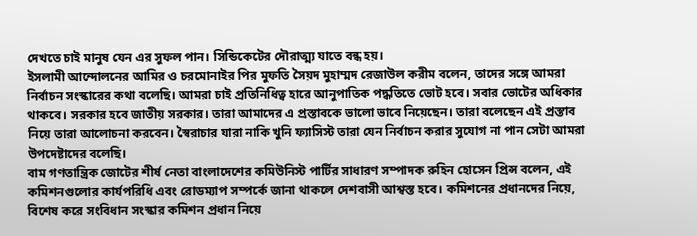দেখতে চাই মানুষ যেন এর সুফল পান। সিন্ডিকেটের দৌরাত্ম্য যাতে বন্ধ হয়।
ইসলামী আন্দোলনের আমির ও চরমোনাইর পির মুফতি সৈয়দ মুহাম্মদ রেজাউল করীম বলেন, তাদের সঙ্গে আমরা নির্বাচন সংস্কারের কথা বলেছি। আমরা চাই প্রতিনিধিত্ব হারে আনুপাতিক পদ্ধতিতে ভোট হবে। সবার ভোটের অধিকার থাকবে। সরকার হবে জাতীয় সরকার। তারা আমাদের এ প্রস্তাবকে ভালো ভাবে নিয়েছেন। তারা বলেছেন এই প্রস্তাব নিয়ে তারা আলোচনা করবেন। স্বৈরাচার যারা নাকি খুনি ফ্যাসিস্ট তারা যেন নির্বাচন করার সুযোগ না পান সেটা আমরা উপদেষ্টাদের বলেছি।
বাম গণতান্ত্রিক জোটের শীর্ষ নেতা বাংলাদেশের কমিউনিস্ট পার্টির সাধারণ সম্পাদক রুহিন হোসেন প্রিন্স বলেন, এই কমিশনগুলোর কার্যপরিধি এবং রোডম্যাপ সম্পর্কে জানা থাকলে দেশবাসী আশ্বস্ত হবে। কমিশনের প্রধানদের নিয়ে, বিশেষ করে সংবিধান সংস্কার কমিশন প্রধান নিয়ে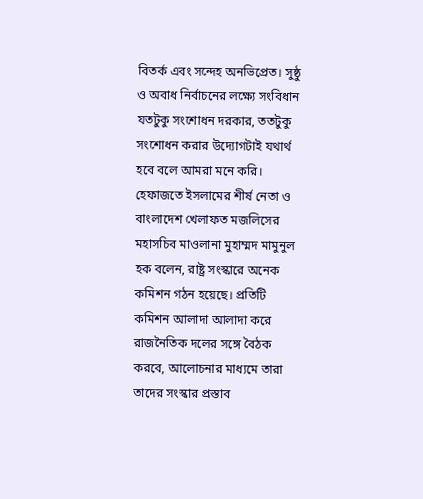বিতর্ক এবং সন্দেহ অনভিপ্রেত। সুষ্ঠু ও অবাধ নির্বাচনের লক্ষ্যে সংবিধান যতটুকু সংশোধন দরকার, ততটুকু সংশোধন করার উদ্যোগটাই যথার্থ হবে বলে আমরা মনে করি।
হেফাজতে ইসলামের শীর্ষ নেতা ও বাংলাদেশ খেলাফত মজলিসের মহাসচিব মাওলানা মুহাম্মদ মামুনুল হক বলেন, রাষ্ট্র সংস্কারে অনেক কমিশন গঠন হয়েছে। প্রতিটি কমিশন আলাদা আলাদা করে রাজনৈতিক দলের সঙ্গে বৈঠক করবে, আলোচনার মাধ্যমে তারা তাদের সংস্কার প্রস্তাব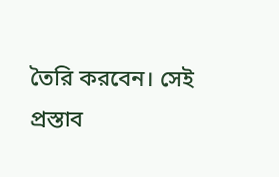তৈরি করবেন। সেই প্রস্তাব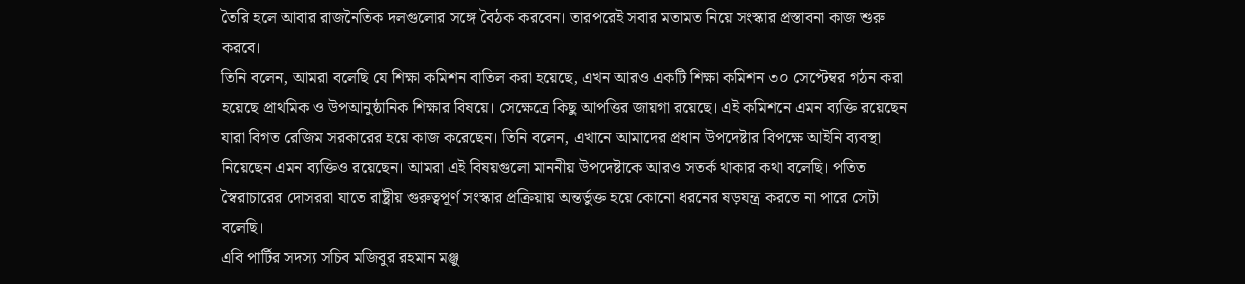তৈরি হলে আবার রাজনৈতিক দলগুলোর সঙ্গে বৈঠক করবেন। তারপরেই সবার মতামত নিয়ে সংস্কার প্রস্তাবনা কাজ শুরু করবে।
তিনি বলেন, আমরা বলেছি যে শিক্ষা কমিশন বাতিল করা হয়েছে, এখন আরও একটি শিক্ষা কমিশন ৩০ সেপ্টেম্বর গঠন করা হয়েছে প্রাথমিক ও উপআনুষ্ঠানিক শিক্ষার বিষয়ে। সেক্ষেত্রে কিছু আপত্তির জায়গা রয়েছে। এই কমিশনে এমন ব্যক্তি রয়েছেন যারা বিগত রেজিম সরকারের হয়ে কাজ করেছেন। তিনি বলেন, এখানে আমাদের প্রধান উপদেষ্টার বিপক্ষে আইনি ব্যবস্থা নিয়েছেন এমন ব্যক্তিও রয়েছেন। আমরা এই বিষয়গুলো মাননীয় উপদেষ্টাকে আরও সতর্ক থাকার কথা বলেছি। পতিত স্বৈরাচারের দোসররা যাতে রাষ্ট্রীয় গুরুত্বপূর্ণ সংস্কার প্রক্রিয়ায় অন্তর্ভুক্ত হয়ে কোনো ধরনের ষড়যন্ত্র করতে না পারে সেটা বলেছি।
এবি পার্টির সদস্য সচিব মজিবুর রহমান মঞ্জু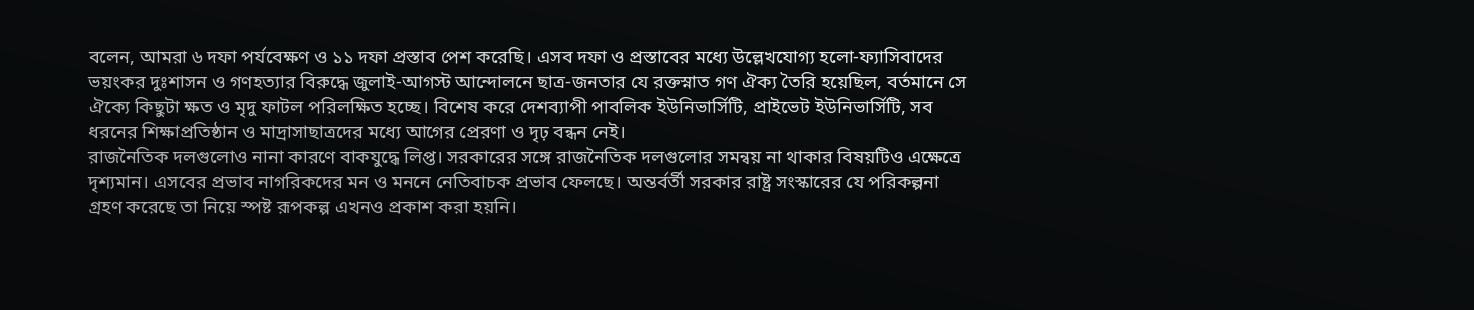বলেন, আমরা ৬ দফা পর্যবেক্ষণ ও ১১ দফা প্রস্তাব পেশ করেছি। এসব দফা ও প্রস্তাবের মধ্যে উল্লেখযোগ্য হলো-ফ্যাসিবাদের ভয়ংকর দুঃশাসন ও গণহত্যার বিরুদ্ধে জুলাই-আগস্ট আন্দোলনে ছাত্র-জনতার যে রক্তস্নাত গণ ঐক্য তৈরি হয়েছিল, বর্তমানে সে ঐক্যে কিছুটা ক্ষত ও মৃদু ফাটল পরিলক্ষিত হচ্ছে। বিশেষ করে দেশব্যাপী পাবলিক ইউনিভার্সিটি, প্রাইভেট ইউনিভার্সিটি, সব ধরনের শিক্ষাপ্রতিষ্ঠান ও মাদ্রাসাছাত্রদের মধ্যে আগের প্রেরণা ও দৃঢ় বন্ধন নেই।
রাজনৈতিক দলগুলোও নানা কারণে বাকযুদ্ধে লিপ্ত। সরকারের সঙ্গে রাজনৈতিক দলগুলোর সমন্বয় না থাকার বিষয়টিও এক্ষেত্রে দৃশ্যমান। এসবের প্রভাব নাগরিকদের মন ও মননে নেতিবাচক প্রভাব ফেলছে। অন্তর্বর্তী সরকার রাষ্ট্র সংস্কারের যে পরিকল্পনা গ্রহণ করেছে তা নিয়ে স্পষ্ট রূপকল্প এখনও প্রকাশ করা হয়নি।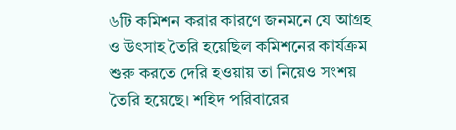৬টি কমিশন করার কারণে জনমনে যে আগ্রহ ও উৎসাহ তৈরি হয়েছিল কমিশনের কার্যক্রম শুরু করতে দেরি হওয়ায় তা নিয়েও সংশয় তৈরি হয়েছে। শহিদ পরিবারের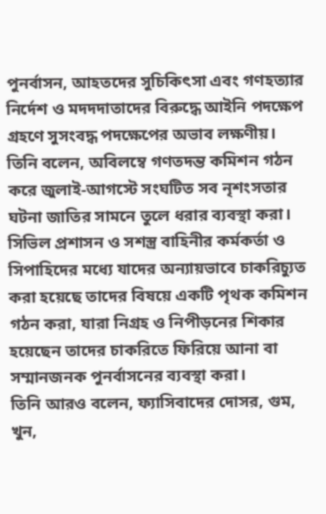পুনর্বাসন, আহতদের সুচিকিৎসা এবং গণহত্যার নির্দেশ ও মদদদাতাদের বিরুদ্ধে আইনি পদক্ষেপ গ্রহণে সুসংবদ্ধ পদক্ষেপের অভাব লক্ষণীয়।
তিনি বলেন, অবিলম্বে গণতদন্ত কমিশন গঠন করে জুলাই-আগস্টে সংঘটিত সব নৃশংসতার ঘটনা জাতির সামনে তুলে ধরার ব্যবস্থা করা। সিভিল প্রশাসন ও সশস্ত্র বাহিনীর কর্মকর্তা ও সিপাহিদের মধ্যে যাদের অন্যায়ভাবে চাকরিচ্যুত করা হয়েছে তাদের বিষয়ে একটি পৃথক কমিশন গঠন করা, যারা নিগ্রহ ও নিপীড়নের শিকার হয়েছেন তাদের চাকরিতে ফিরিয়ে আনা বা সম্মানজনক পুনর্বাসনের ব্যবস্থা করা।
তিনি আরও বলেন, ফ্যাসিবাদের দোসর, গুম, খুন,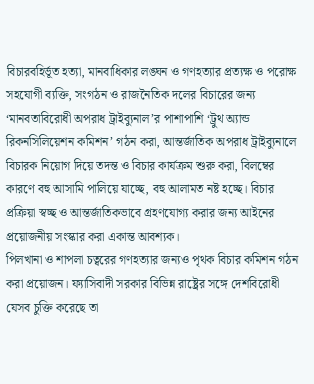বিচারবহির্ভূত হত্যা, মানবাধিকার লঙ্ঘন ও গণহত্যার প্রত্যক্ষ ও পরোক্ষ সহযোগী ব্যক্তি, সংগঠন ও রাজনৈতিক দলের বিচারের জন্য ‘মানবতাবিরোধী অপরাধ ট্রাইব্যুনাল’র পাশাপাশি ‘ট্রুথ অ্যান্ড রিকনসিলিয়েশন কমিশন’ গঠন করা, আন্তর্জাতিক অপরাধ ট্রাইব্যুনালে বিচারক নিয়োগ দিয়ে তদন্ত ও বিচার কার্যক্রম শুরু করা, বিলম্বের কারণে বহু আসামি পালিয়ে যাচ্ছে, বহু আলামত নষ্ট হচ্ছে। বিচার প্রক্রিয়া স্বচ্ছ ও আন্তর্জাতিকভাবে গ্রহণযোগ্য করার জন্য আইনের প্রয়োজনীয় সংস্কার করা একান্ত আবশ্যক।
পিলখানা ও শাপলা চত্বরের গণহত্যার জন্যও পৃথক বিচার কমিশন গঠন করা প্রয়োজন। ফ্যাসিবাদী সরকার বিভিন্ন রাষ্ট্রের সঙ্গে দেশবিরোধী যেসব চুক্তি করেছে তা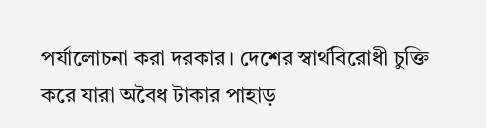পর্যালোচনা করা দরকার। দেশের স্বার্থবিরোধী চুক্তি করে যারা অবৈধ টাকার পাহাড়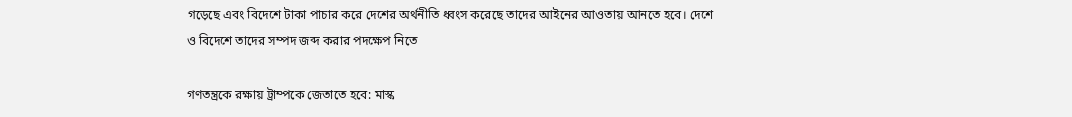গড়েছে এবং বিদেশে টাকা পাচার করে দেশের অর্থনীতি ধ্বংস করেছে তাদের আইনের আওতায় আনতে হবে। দেশে ও বিদেশে তাদের সম্পদ জব্দ করার পদক্ষেপ নিতে

গণতন্ত্রকে রক্ষায় ট্রাম্পকে জেতাতে হবে: মাস্ক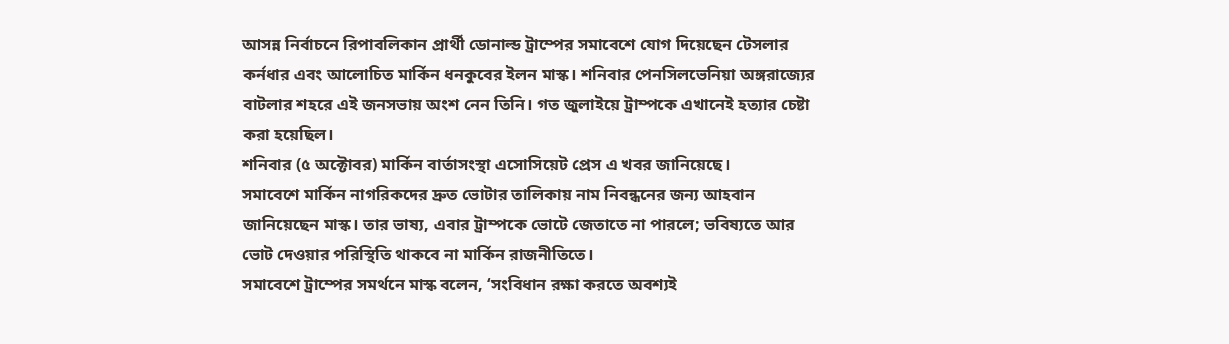আসন্ন নির্বাচনে রিপাবলিকান প্রার্থী ডোনাল্ড ট্রাম্পের সমাবেশে যোগ দিয়েছেন টেসলার কর্নধার এবং আলোচিত মার্কিন ধনকুবের ইলন মাস্ক। শনিবার পেনসিলভেনিয়া অঙ্গরাজ্যের বাটলার শহরে এই জনসভায় অংশ নেন তিনি। গত জুলাইয়ে ট্রাম্পকে এখানেই হত্যার চেষ্টা করা হয়েছিল।
শনিবার (৫ অক্টোবর) মার্কিন বার্তাসংস্থা এসোসিয়েট প্রেস এ খবর জানিয়েছে।
সমাবেশে মার্কিন নাগরিকদের দ্রুত ভোটার তালিকায় নাম নিবন্ধনের জন্য আহবান জানিয়েছেন মাস্ক। তার ভাষ্য, এবার ট্রাম্পকে ভোটে জেতাতে না পারলে; ভবিষ্যতে আর ভোট দেওয়ার পরিস্থিতি থাকবে না মার্কিন রাজনীতিতে।
সমাবেশে ট্রাম্পের সমর্থনে মাস্ক বলেন, ‘সংবিধান রক্ষা করতে অবশ্যই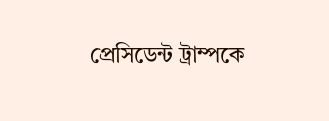প্রেসিডেন্ট ট্রাম্পকে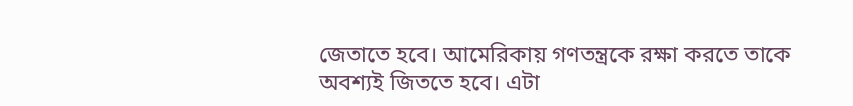জেতাতে হবে। আমেরিকায় গণতন্ত্রকে রক্ষা করতে তাকে অবশ্যই জিততে হবে। এটা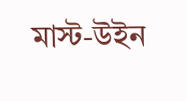মাস্ট-উইন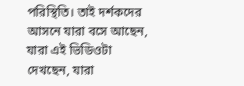পরিস্থিতি। তাই দর্শকদের আসনে যারা বসে আছেন, যারা এই ভিডিওটা দেখছেন, যারা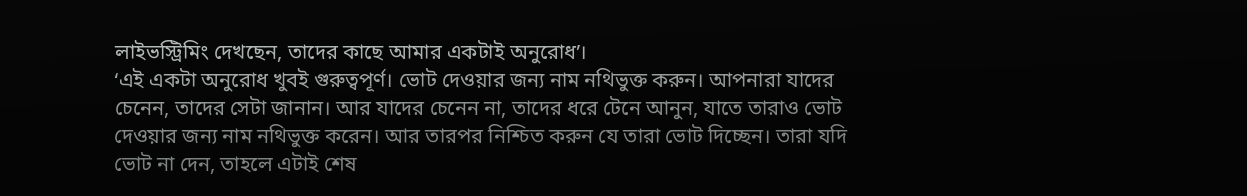লাইভস্ট্রিমিং দেখছেন, তাদের কাছে আমার একটাই অনুরোধ’।
‘এই একটা অনুরোধ খুবই গুরুত্বপূর্ণ। ভোট দেওয়ার জন্য নাম নথিভুক্ত করুন। আপনারা যাদের চেনেন, তাদের সেটা জানান। আর যাদের চেনেন না, তাদের ধরে টেনে আনুন, যাতে তারাও ভোট দেওয়ার জন্য নাম নথিভুক্ত করেন। আর তারপর নিশ্চিত করুন যে তারা ভোট দিচ্ছেন। তারা যদি ভোট না দেন, তাহলে এটাই শেষ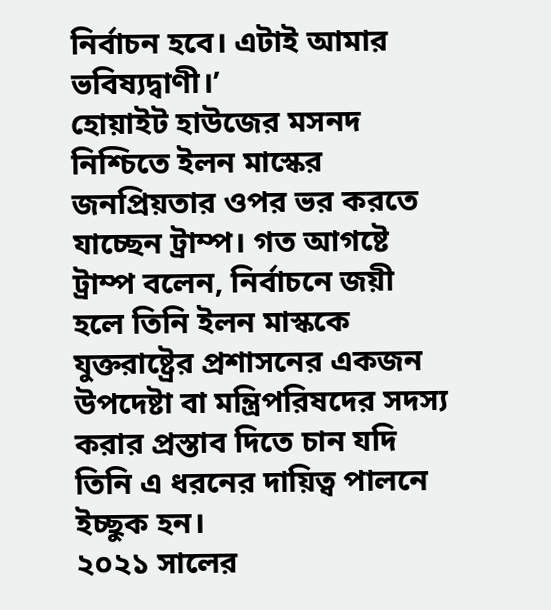নির্বাচন হবে। এটাই আমার ভবিষ্যদ্বাণী।’
হোয়াইট হাউজের মসনদ নিশ্চিতে ইলন মাস্কের জনপ্রিয়তার ওপর ভর করতে যাচ্ছেন ট্রাম্প। গত আগষ্টে ট্রাম্প বলেন, নির্বাচনে জয়ী হলে তিনি ইলন মাস্ককে যুক্তরাষ্ট্রের প্রশাসনের একজন উপদেষ্টা বা মন্ত্রিপরিষদের সদস্য করার প্রস্তাব দিতে চান যদি তিনি এ ধরনের দায়িত্ব পালনে ইচ্ছুক হন।
২০২১ সালের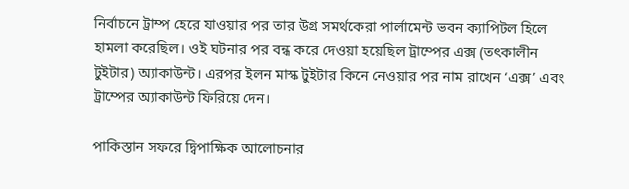নির্বাচনে ট্রাম্প হেরে যাওয়ার পর তার উগ্র সমর্থকেরা পার্লামেন্ট ভবন ক্যাপিটল হিলে হামলা করেছিল। ওই ঘটনার পর বন্ধ করে দেওয়া হয়েছিল ট্রাম্পের এক্স (তৎকালীন টুইটার) অ্যাকাউন্ট। এরপর ইলন মাস্ক টুইটার কিনে নেওয়ার পর নাম রাখেন ‘এক্স’ এবং ট্রাম্পের অ্যাকাউন্ট ফিরিয়ে দেন।

পাকিস্তান সফরে দ্বিপাক্ষিক আলোচনার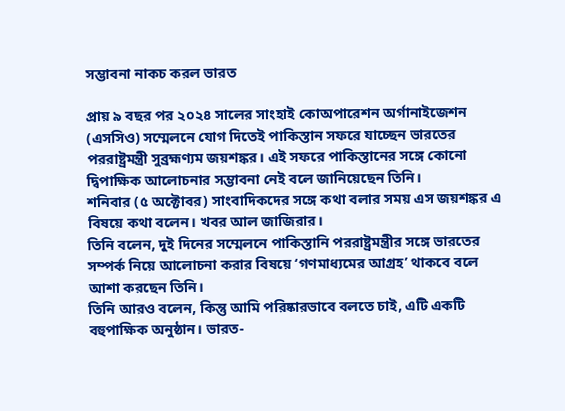সম্ভাবনা নাকচ করল ভারত

প্রায় ৯ বছর পর ২০২৪ সালের সাংহাই কোঅপারেশন অর্গানাইজেশন (এসসিও) সম্মেলনে যোগ দিতেই পাকিস্তান সফরে যাচ্ছেন ভারতের পররাষ্ট্রমন্ত্রী সুব্রহ্মণ্যম জয়শঙ্কর। এই সফরে পাকিস্তানের সঙ্গে কোনো দ্বিপাক্ষিক আলোচনার সম্ভাবনা নেই বলে জানিয়েছেন তিনি।
শনিবার (৫ অক্টোবর) সাংবাদিকদের সঙ্গে কথা বলার সময় এস জয়শঙ্কর এ বিষয়ে কথা বলেন। খবর আল জাজিরার।
তিনি বলেন, দুই দিনের সম্মেলনে পাকিস্তানি পররাষ্ট্রমন্ত্রীর সঙ্গে ভারতের সম্পর্ক নিয়ে আলোচনা করার বিষয়ে ‘গণমাধ্যমের আগ্রহ’ থাকবে বলে আশা করছেন তিনি।
তিনি আরও বলেন, কিন্তু আমি পরিষ্কারভাবে বলতে চাই, এটি একটি বহুপাক্ষিক অনুষ্ঠান। ভারত-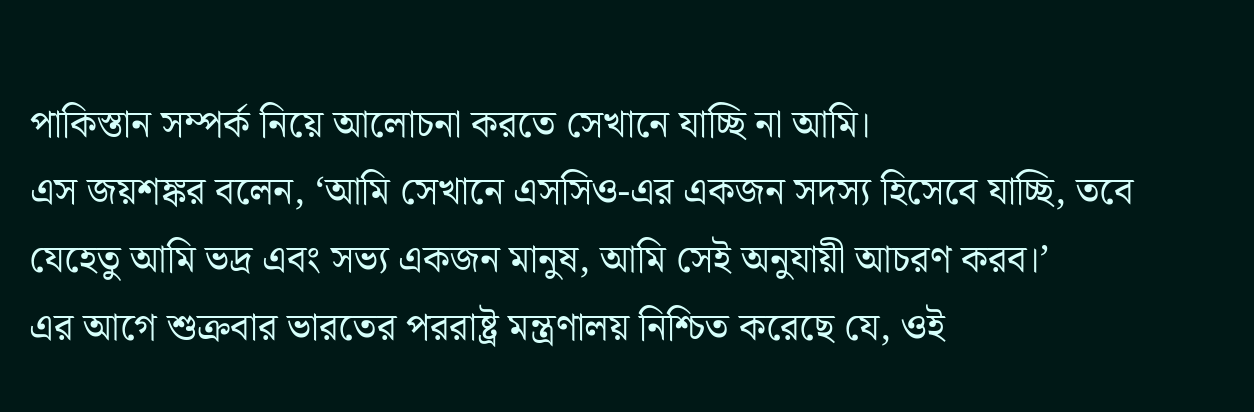পাকিস্তান সম্পর্ক নিয়ে আলোচনা করতে সেখানে যাচ্ছি না আমি।
এস জয়শঙ্কর বলেন, ‘আমি সেখানে এসসিও-এর একজন সদস্য হিসেবে যাচ্ছি, তবে যেহেতু আমি ভদ্র এবং সভ্য একজন মানুষ, আমি সেই অনুযায়ী আচরণ করব।’
এর আগে শুক্রবার ভারতের পররাষ্ট্র মন্ত্রণালয় নিশ্চিত করেছে যে, ওই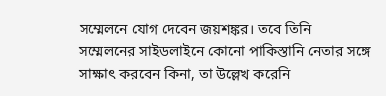সম্মেলনে যোগ দেবেন জয়শঙ্কর। তবে তিনি সম্মেলনের সাইডলাইনে কোনো পাকিস্তানি নেতার সঙ্গে সাক্ষাৎ করবেন কিনা, তা উল্লেখ করেনি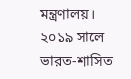মন্ত্রণালয়।
২০১৯ সালে ভারত-শাসিত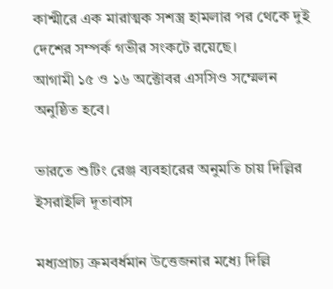কাশ্মীরে এক মারাত্মক সশস্ত্র হামলার পর থেকে দুই দেশের সম্পর্ক গভীর সংকটে রয়েছে।
আগামী ১৫ ও ১৬ অক্টোবর এসসিও সম্মেলন অনুষ্ঠিত হবে।

ভারতে শুটিং রেঞ্জ ব্যবহারের অনুমতি চায় দিল্লির ইসরাইলি দূতাবাস

মধ্যপ্রাচ্য ক্রমবর্ধমান উত্তেজনার মধ্যে দিল্লি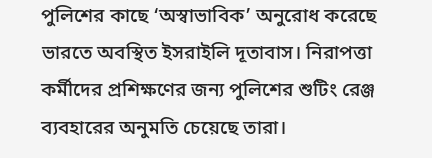পুলিশের কাছে ‘অস্বাভাবিক’ অনুরোধ করেছে ভারতে অবস্থিত ইসরাইলি দূতাবাস। নিরাপত্তা কর্মীদের প্রশিক্ষণের জন্য পুলিশের শুটিং রেঞ্জ ব্যবহারের অনুমতি চেয়েছে তারা।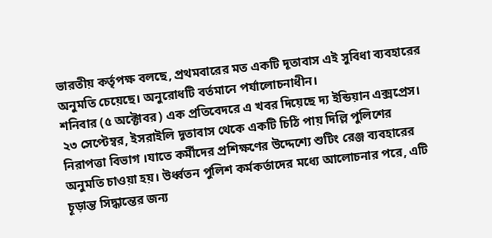ভারতীয় কর্তৃপক্ষ বলছে, প্রথমবারের মত একটি দূতাবাস এই সুবিধা ব্যবহারের অনুমতি চেয়েছে। অনুরোধটি বর্তমানে পর্যালোচনাধীন।
শনিবার (৫ অক্টোবর) এক প্রতিবেদরে এ খবর দিয়েছে দ্য ইন্ডিয়ান এক্সপ্রেস।
২৩ সেপ্টেম্বর, ইসরাইলি দূতাবাস থেকে একটি চিঠি পায় দিল্লি পুলিশের নিরাপত্তা বিভাগ ।যাতে কর্মীদের প্রশিক্ষণের উদ্দেশ্যে শুটিং রেঞ্জ ব্যবহারের অনুমতি চাওয়া হয়। উর্ধ্বতন পুলিশ কর্মকর্তাদের মধ্যে আলোচনার পরে, এটি চূড়ান্ত সিদ্ধান্তের জন্য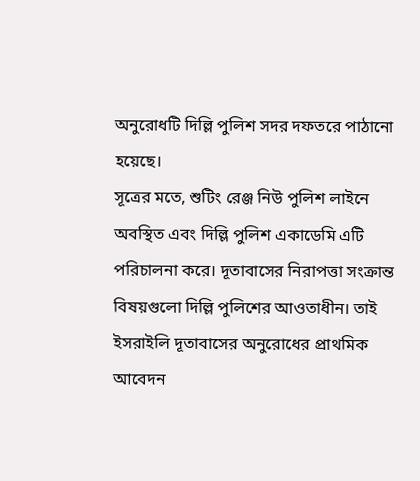অনুরোধটি দিল্লি পুলিশ সদর দফতরে পাঠানো হয়েছে।
সূত্রের মতে, শুটিং রেঞ্জ নিউ পুলিশ লাইনে অবস্থিত এবং দিল্লি পুলিশ একাডেমি এটি পরিচালনা করে। দূতাবাসের নিরাপত্তা সংক্রান্ত বিষয়গুলো দিল্লি পুলিশের আওতাধীন। তাই ইসরাইলি দূতাবাসের অনুরোধের প্রাথমিক আবেদন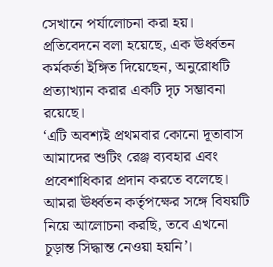সেখানে পর্যালোচনা করা হয়।
প্রতিবেদনে বলা হয়েছে, এক ঊর্ধ্বতন কর্মকর্তা ইঙ্গিত দিয়েছেন, অনুরোধটি প্রত্যাখ্যান করার একটি দৃঢ় সম্ভাবনা রয়েছে।
‘এটি অবশ্যই প্রথমবার কোনো দূতাবাস আমাদের শুটিং রেঞ্জ ব্যবহার এবং প্রবেশাধিকার প্রদান করতে বলেছে। আমরা ঊর্ধ্বতন কর্তৃপক্ষের সঙ্গে বিষয়টি নিয়ে আলোচনা করছি, তবে এখনো চূড়ান্ত সিদ্ধান্ত নেওয়া হয়নি’।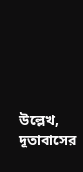উল্লেখ, দূতাবাসের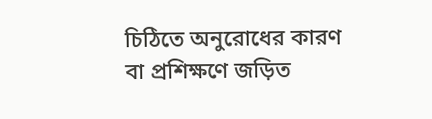চিঠিতে অনুরোধের কারণ বা প্রশিক্ষণে জড়িত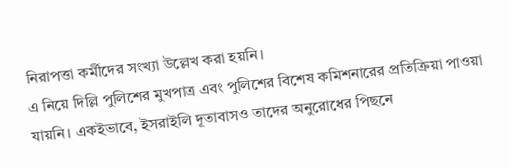নিরাপত্তা কর্মীদের সংখ্যা উল্লেখ করা হয়নি।
এ নিয়ে দিল্লি পুলিশের মুখপাত্র এবং পুলিশের বিশেষ কমিশনারের প্রতিক্রিয়া পাওয়া যায়নি। একইভাবে, ইসরাইলি দূতাবাসও তাদের অনুরোধের পিছনে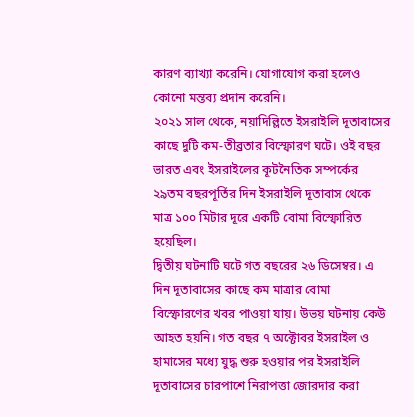কারণ ব্যাখ্যা করেনি। যোগাযোগ করা হলেও কোনো মন্তব্য প্রদান করেনি।
২০২১ সাল থেকে, নয়াদিল্লিতে ইসরাইলি দূতাবাসের কাছে দুটি কম-তীব্রতার বিস্ফোরণ ঘটে। ওই বছর ভারত এবং ইসরাইলের কূটনৈতিক সম্পর্কের ২৯তম বছরপূর্তির দিন ইসরাইলি দূতাবাস থেকে মাত্র ১০০ মিটার দূরে একটি বোমা বিস্ফোরিত হয়েছিল।
দ্বিতীয় ঘটনাটি ঘটে গত বছরের ২৬ ডিসেম্বর। এ দিন দূতাবাসের কাছে কম মাত্রার বোমা বিস্ফোরণের খবর পাওয়া যায়। উভয় ঘটনায় কেউ আহত হয়নি। গত বছর ৭ অক্টোবর ইসরাইল ও হামাসের মধ্যে যুদ্ধ শুরু হওয়ার পর ইসরাইলি দূতাবাসের চারপাশে নিরাপত্তা জোরদার করা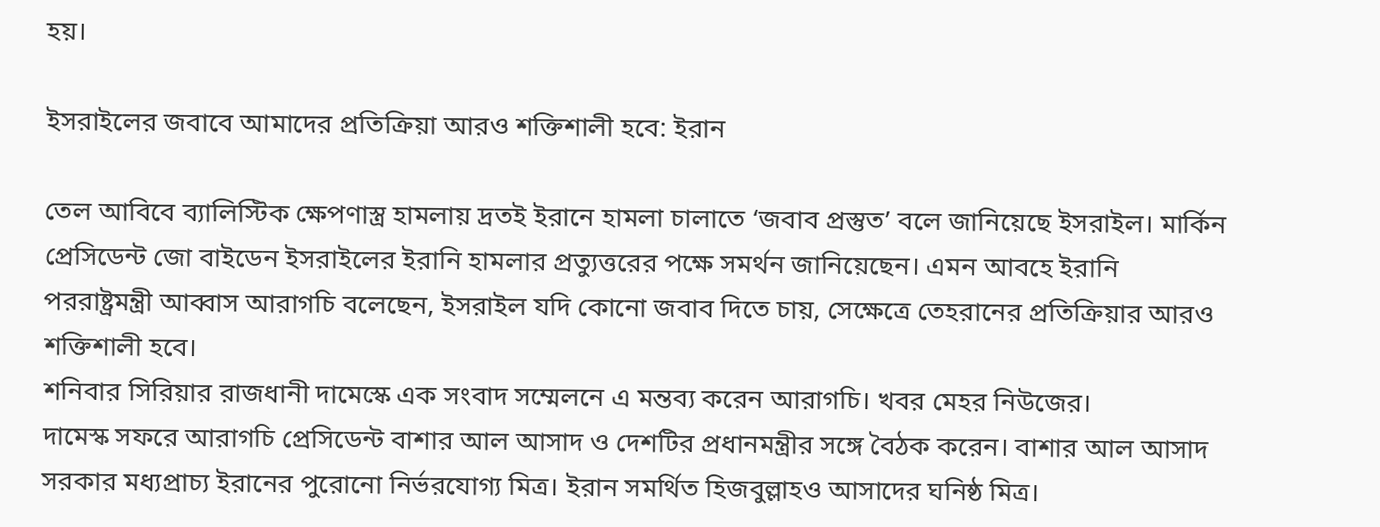হয়।

ইসরাইলের জবাবে আমাদের প্রতিক্রিয়া আরও শক্তিশালী হবে: ইরান

তেল আবিবে ব্যালিস্টিক ক্ষেপণাস্ত্র হামলায় দ্রতই ইরানে হামলা চালাতে ‘জবাব প্রস্তুত’ বলে জানিয়েছে ইসরাইল। মার্কিন প্রেসিডেন্ট জো বাইডেন ইসরাইলের ইরানি হামলার প্রত্যুত্তরের পক্ষে সমর্থন জানিয়েছেন। এমন আবহে ইরানি পররাষ্ট্রমন্ত্রী আব্বাস আরাগচি বলেছেন, ইসরাইল যদি কোনো জবাব দিতে চায়, সেক্ষেত্রে তেহরানের প্রতিক্রিয়ার আরও শক্তিশালী হবে।
শনিবার সিরিয়ার রাজধানী দামেস্কে এক সংবাদ সম্মেলনে এ মন্তব্য করেন আরাগচি। খবর মেহর নিউজের।
দামেস্ক সফরে আরাগচি প্রেসিডেন্ট বাশার আল আসাদ ও দেশটির প্রধানমন্ত্রীর সঙ্গে বৈঠক করেন। বাশার আল আসাদ সরকার মধ্যপ্রাচ্য ইরানের পুরোনো নির্ভরযোগ্য মিত্র। ইরান সমর্থিত হিজবুল্লাহও আসাদের ঘনিষ্ঠ মিত্র।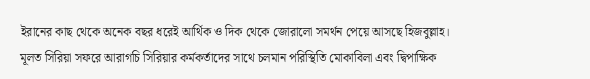ইরানের কাছ থেকে অনেক বছর ধরেই আর্থিক ও দিক থেকে জোরালো সমর্থন পেয়ে আসছে হিজবুল্লাহ।
মূলত সিরিয়া সফরে আরাগচি সিরিয়ার কর্মকর্তাদের সাথে চলমান পরিস্থিতি মোকাবিলা এবং দ্বিপাক্ষিক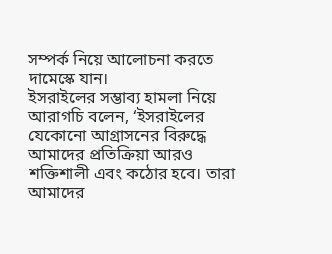সম্পর্ক নিয়ে আলোচনা করতে দামেস্কে যান।
ইসরাইলের সম্ভাব্য হামলা নিয়ে আরাগচি বলেন, ‘ইসরাইলের যেকোনো আগ্রাসনের বিরুদ্ধে আমাদের প্রতিক্রিয়া আরও শক্তিশালী এবং কঠোর হবে। তারা আমাদের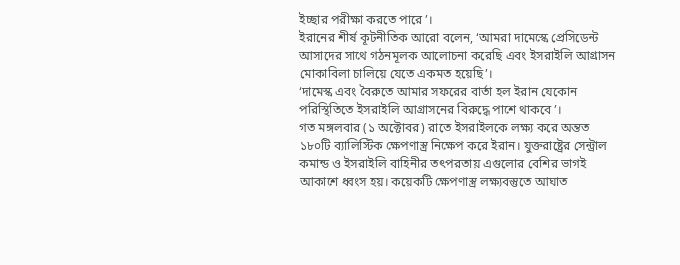ইচ্ছার পরীক্ষা করতে পারে’।
ইরানের শীর্ষ কূটনীতিক আরো বলেন, ‘আমরা দামেস্কে প্রেসিডেন্ট আসাদের সাথে গঠনমূলক আলোচনা করেছি এবং ইসরাইলি আগ্রাসন মোকাবিলা চালিয়ে যেতে একমত হয়েছি’।
‘দামেস্ক এবং বৈরুতে আমার সফরের বার্তা হল ইরান যেকোন পরিস্থিতিতে ইসরাইলি আগ্রাসনের বিরুদ্ধে পাশে থাকবে’।
গত মঙ্গলবার (১ অক্টোবর) রাতে ইসরাইলকে লক্ষ্য করে অন্তত ১৮০টি ব্যালিস্টিক ক্ষেপণাস্ত্র নিক্ষেপ করে ইরান। যুক্তরাষ্ট্রের সেন্ট্রাল কমান্ড ও ইসরাইলি বাহিনীর তৎপরতায় এগুলোর বেশির ভাগই আকাশে ধ্বংস হয়। কয়েকটি ক্ষেপণাস্ত্র লক্ষ্যবস্তুতে আঘাত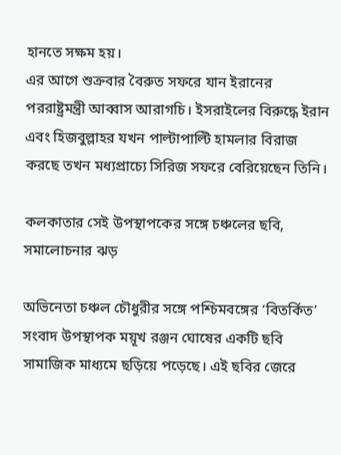হানতে সক্ষম হয়।
এর আগে শুক্রবার বৈরুত সফরে যান ইরানের পররাষ্ট্রমন্ত্রী আব্বাস আরাগচি। ইসরাইলের বিরুদ্ধে ইরান এবং হিজবুল্লাহর যখন পাল্টাপাল্টি হামলার বিরাজ করছে তখন মধ্যপ্রাচ্যে সিরিজ সফরে বেরিয়েছেন তিনি।

কলকাতার সেই উপস্থাপকের সঙ্গে চঞ্চলের ছবি, সমালোচনার ঝড়

অভিনেতা চঞ্চল চৌধুরীর সঙ্গে পশ্চিমবঙ্গের ‘বিতর্কিত’ সংবাদ উপস্থাপক ময়ূখ রঞ্জন ঘোষের একটি ছবি সামাজিক মাধ্যমে ছড়িয়ে পড়েছে। এই ছবির জেরে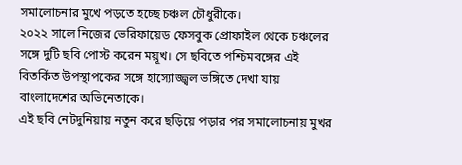সমালোচনার মুখে পড়তে হচ্ছে চঞ্চল চৌধুরীকে।
২০২২ সালে নিজের ভেরিফায়েড ফেসবুক প্রোফাইল থেকে চঞ্চলের সঙ্গে দুটি ছবি পোস্ট করেন ময়ূখ। সে ছবিতে পশ্চিমবঙ্গের এই বিতর্কিত উপস্থাপকের সঙ্গে হাস্যোজ্জ্বল ভঙ্গিতে দেখা যায় বাংলাদেশের অভিনেতাকে।
এই ছবি নেটদুনিয়ায় নতুন করে ছড়িয়ে পড়ার পর সমালোচনায় মুখর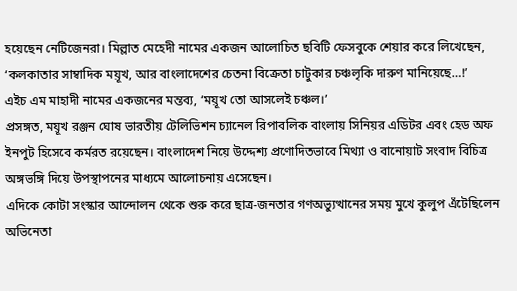হয়েছেন নেটিজেনরা। মিল্লাত মেহেদী নামের একজন আলোচিত ছবিটি ফেসবুকে শেয়ার করে লিখেছেন, ‘কলকাতার সাম্বাদিক ময়ূখ, আর বাংলাদেশের চেতনা বিক্রেতা চাটুকার চঞ্চলৃকি দারুণ মানিয়েছে…!’
এইচ এম মাহাদী নামের একজনের মন্তব্য, ‘ময়ূখ তো আসলেই চঞ্চল।’
প্রসঙ্গত, ময়ূখ রঞ্জন ঘোষ ভারতীয় টেলিভিশন চ্যানেল রিপাবলিক বাংলায় সিনিয়র এডিটর এবং হেড অফ ইনপুট হিসেবে কর্মরত রয়েছেন। বাংলাদেশ নিয়ে উদ্দেশ্য প্রণোদিতভাবে মিথ্যা ও বানোয়াট সংবাদ বিচিত্র অঙ্গভঙ্গি দিয়ে উপস্থাপনের মাধ্যমে আলোচনায় এসেছেন।
এদিকে কোটা সংস্কার আন্দোলন থেকে শুরু করে ছাত্র-জনতার গণঅভ্যুত্থানের সময় মুখে কুলুপ এঁটেছিলেন অভিনেতা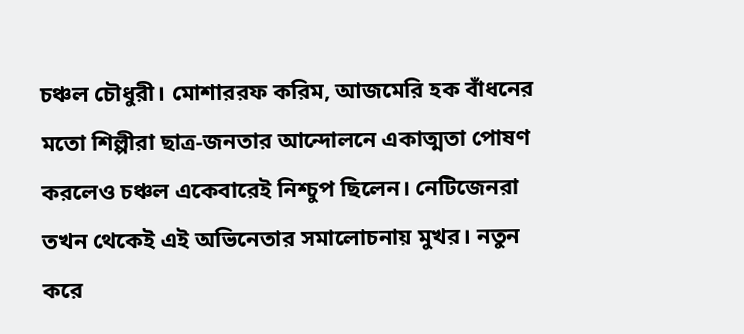চঞ্চল চৌধুরী। মোশাররফ করিম, আজমেরি হক বাঁধনের মতো শিল্পীরা ছাত্র-জনতার আন্দোলনে একাত্মতা পোষণ করলেও চঞ্চল একেবারেই নিশ্চুপ ছিলেন। নেটিজেনরা তখন থেকেই এই অভিনেতার সমালোচনায় মুখর। নতুন করে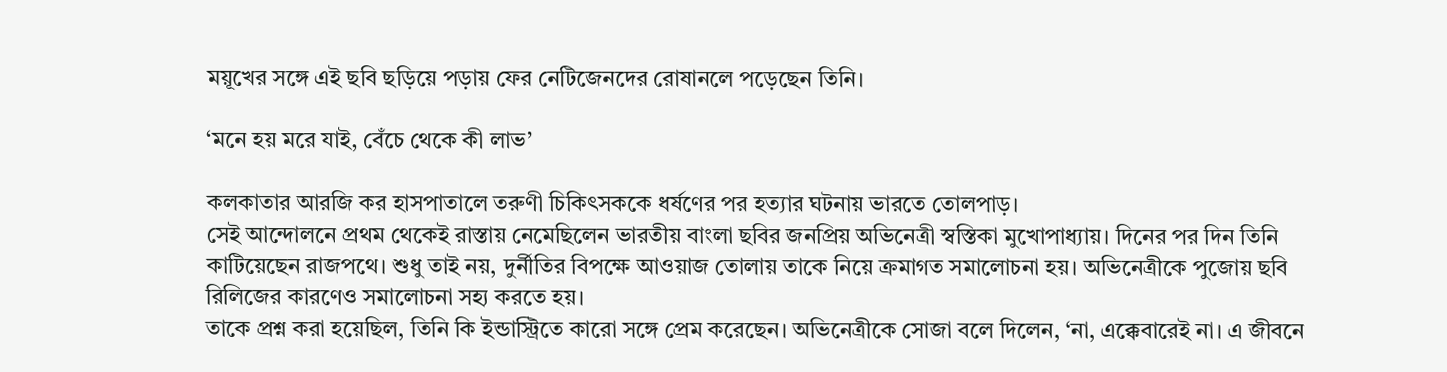ময়ূখের সঙ্গে এই ছবি ছড়িয়ে পড়ায় ফের নেটিজেনদের রোষানলে পড়েছেন তিনি।

‘মনে হয় মরে যাই, বেঁচে থেকে কী লাভ’

কলকাতার আরজি কর হাসপাতালে তরুণী চিকিৎসককে ধর্ষণের পর হত্যার ঘটনায় ভারতে তোলপাড়।
সেই আন্দোলনে প্রথম থেকেই রাস্তায় নেমেছিলেন ভারতীয় বাংলা ছবির জনপ্রিয় অভিনেত্রী স্বস্তিকা মুখোপাধ্যায়। দিনের পর দিন তিনি কাটিয়েছেন রাজপথে। শুধু তাই নয়, দুর্নীতির বিপক্ষে আওয়াজ তোলায় তাকে নিয়ে ক্রমাগত সমালোচনা হয়। অভিনেত্রীকে পুজোয় ছবি রিলিজের কারণেও সমালোচনা সহ্য করতে হয়।
তাকে প্রশ্ন করা হয়েছিল, তিনি কি ইন্ডাস্ট্রিতে কারো সঙ্গে প্রেম করেছেন। অভিনেত্রীকে সোজা বলে দিলেন, ‘না, এক্কেবারেই না। এ জীবনে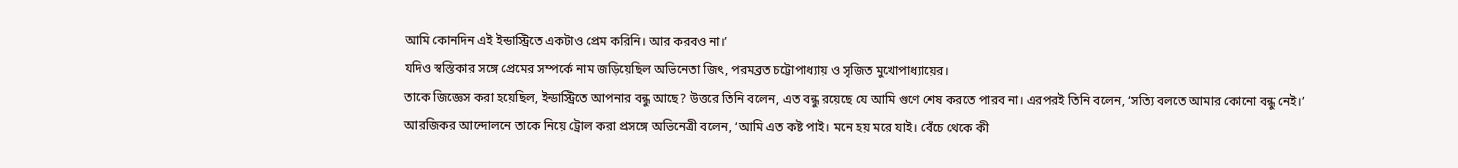আমি কোনদিন এই ইন্ডাস্ট্রিতে একটাও প্রেম করিনি। আর করবও না।’
যদিও স্বস্তিকার সঙ্গে প্রেমের সম্পর্কে নাম জড়িয়েছিল অভিনেতা জিৎ, পরমব্রত চট্টোপাধ্যায় ও সৃজিত মুখোপাধ্যায়ের।
তাকে জিজ্ঞেস করা হয়েছিল, ইন্ডাস্ট্রিতে আপনার বন্ধু আছে? উত্তরে তিনি বলেন, এত বন্ধু রয়েছে যে আমি গুণে শেষ করতে পারব না। এরপরই তিনি বলেন, ‘সত্যি বলতে আমার কোনো বন্ধু নেই।’
আরজিকর আন্দোলনে তাকে নিয়ে ট্রোল করা প্রসঙ্গে অভিনেত্রী বলেন, ‘আমি এত কষ্ট পাই। মনে হয় মরে যাই। বেঁচে থেকে কী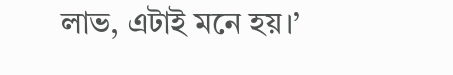লাভ, এটাই মনে হয়।’